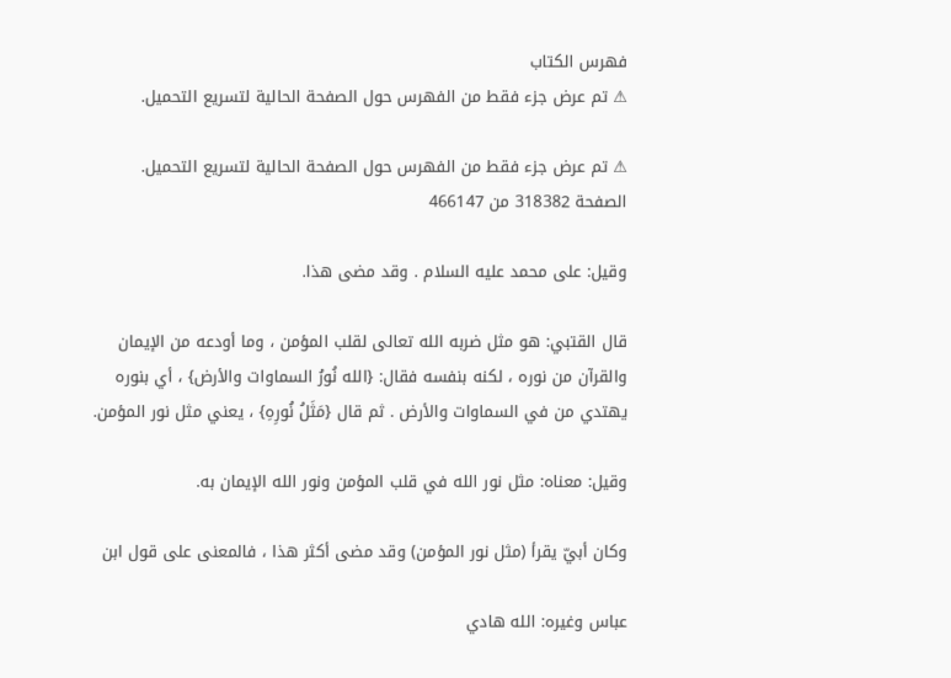فهرس الكتاب
⚠ تم عرض جزء فقط من الفهرس حول الصفحة الحالية لتسريع التحميل.

⚠ تم عرض جزء فقط من الفهرس حول الصفحة الحالية لتسريع التحميل.
الصفحة 318382 من 466147

وقيل: على محمد عليه السلام . وقد مضى هذا.

قال القتبي: هو مثل ضربه الله تعالى لقلب المؤمن ، وما أودعه من الإيمان والقرآن من نوره ، لكنه بنفسه فقال: {الله نُورُ السماوات والأرض} ، أي بنوره يهتدي من في السماوات والأرض . ثم قال {مَثَلُ نُورِهِ} ، يعني مثل نور المؤمن.

وقيل: معناه: مثل نور الله في قلب المؤمن ونور الله الإيمان به.

وكان أبيّ يقرأ (مثل نور المؤمن) وقد مضى أكثر هذا ، فالمعنى على قول ابن

عباس وغيره: الله هادي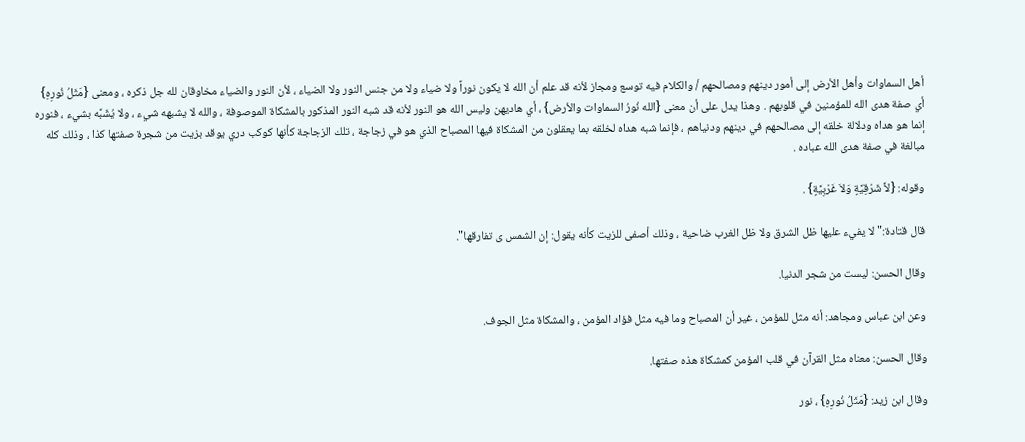أهل السماوات وأهل الأرض إلى أمور دينهم ومصالحهم / والكلام فيه توسع ومجاز لأنه قد علم أن الله لا يكون نوراً ولا ضياء ولا من جنس النور ولا الضياء ، لأن النور والضياء مخاوقان لله جل ذكره ، ومعنى {مَثَلُ نُورِهِ} أي صفة هدى الله للمؤمنين في قلوبهم . وهذا يدل على أن معنى {الله نُورُ السماوات والأرض} ، أي هاديهن وليس الله هو النور لأنه قد شبه النور المذكور بالمشكاة الموصوفة ، والله لا يشبهه شيء ، ولا يُشَبَّه بشيء ، فنوره إنما هو هداه ودلالة خلقه إلى مصالحهم في دينهم ودنياهم ، فإنما شبه هداه لخلقه بما يعقلون من المشكاة فيها المصباح الذي هو في زجاجة ، تلك الزجاجة كأنها كوكب دري يوقد بزيت من شجرة صفتها كذا ، وذلك كله مبالغة في صفة هدى الله عباده .

وقوله: {لاَّ شَرْقِيَّةٍ وَلاَ غَرْبِيَّةٍ} .

قال قتادة:"لا يفيء عليها ظل الشرق ولا ظل الغرب ضاحية ، وذلك أصفى للزيت كأنه يقول: إن الشمس ى تفارقها".

وقال الحسن: ليست من شجر الدنيا.

وعن ابن عباس ومجاهد: أنه مثل للمؤمن ، غير أن المصباح وما فيه مثل فؤاد المؤمن ، والمشكاة مثل الجوف.

وقال الحسن: معناه مثل القرآن في قلب المؤمن كمشكاة هذه صفتها.

وقال ابن زيد: {مَثَلُ نُورِهِ} ، نور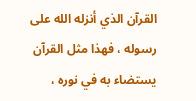القرآن الذي أنزله الله على رسوله ، فهذا مثل القرآن يستضاء به في نوره ،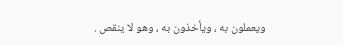ويعملون به ، ويأخذون به ، وهو لا ينقص .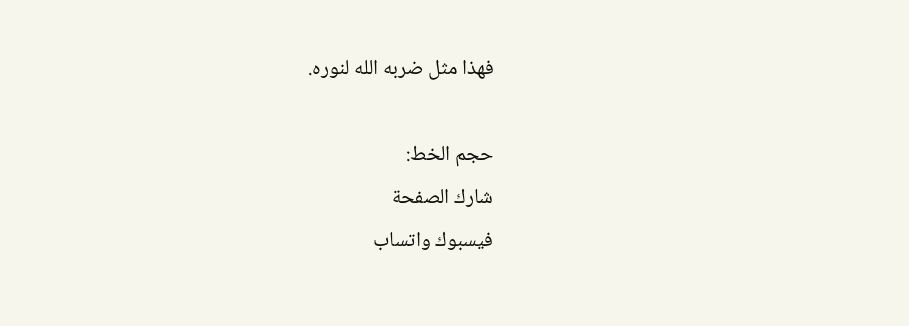فهذا مثل ضربه الله لنوره.

حجم الخط:
شارك الصفحة
فيسبوك واتساب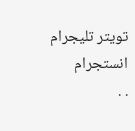تويتر تليجرام انستجرام
. .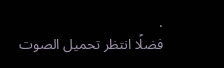.
فضلًا انتظر تحميل الصوت